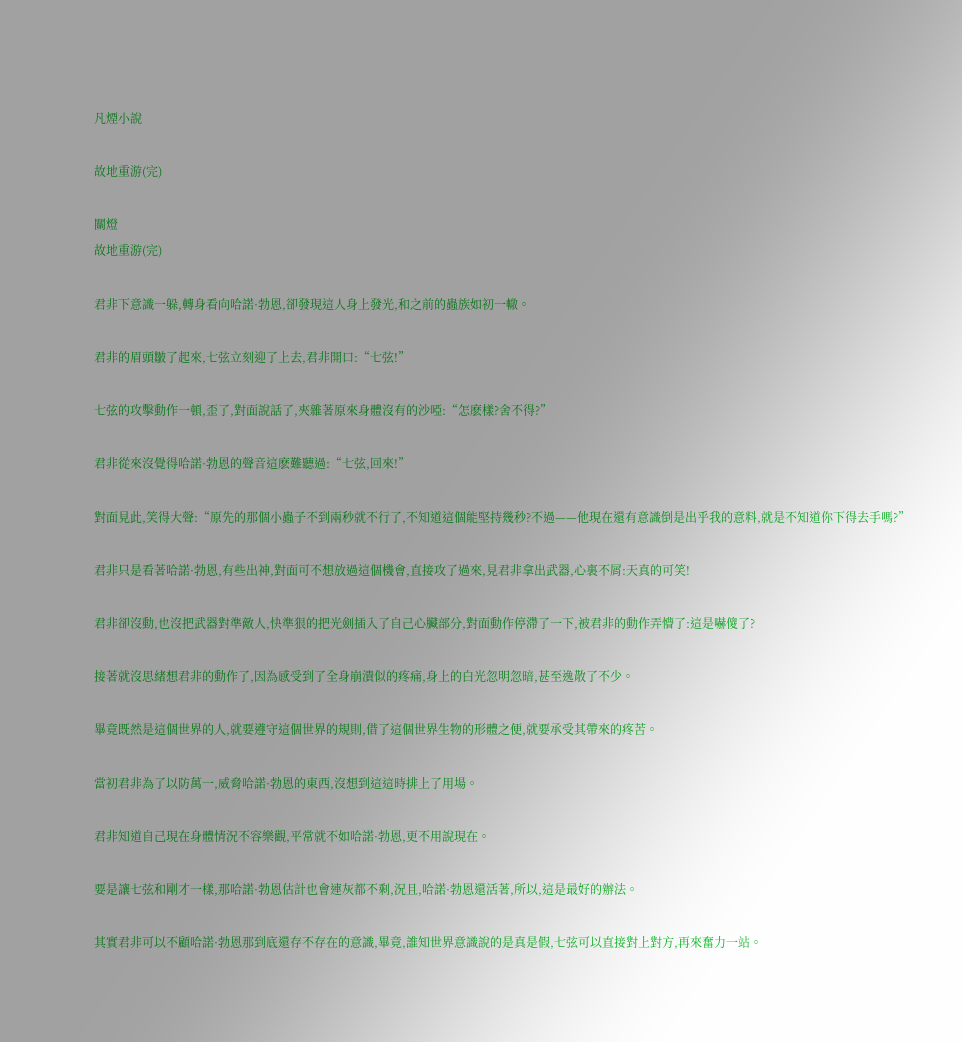凡煙小說

故地重游(完)

關燈
故地重游(完)

君非下意識一躲,轉身看向哈諾·勃恩,卻發現這人身上發光,和之前的蟲族如初一轍。

君非的眉頭皺了起來,七弦立刻迎了上去,君非開口:“七弦!”

七弦的攻擊動作一頓,歪了,對面說話了,夾雜著原來身體沒有的沙啞:“怎麽樣?舍不得?”

君非從來沒覺得哈諾·勃恩的聲音這麽難聽過:“七弦,回來!”

對面見此,笑得大聲:“原先的那個小蟲子不到兩秒就不行了,不知道這個能堅持幾秒?不過——他現在還有意識倒是出乎我的意料,就是不知道你下得去手嗎?”

君非只是看著哈諾·勃恩,有些出神,對面可不想放過這個機會,直接攻了過來,見君非拿出武器,心裏不屑:天真的可笑!

君非卻沒動,也沒把武器對準敵人,快準狠的把光劍插入了自己心臟部分,對面動作停滯了一下,被君非的動作弄懵了:這是嚇傻了?

接著就沒思緒想君非的動作了,因為感受到了全身崩潰似的疼痛,身上的白光忽明忽暗,甚至逸散了不少。

畢竟既然是這個世界的人,就要遵守這個世界的規則,借了這個世界生物的形體之便,就要承受其帶來的疼苦。

當初君非為了以防萬一,威脅哈諾·勃恩的東西,沒想到這這時排上了用場。

君非知道自己現在身體情況不容樂觀,平常就不如哈諾·勃恩,更不用說現在。

要是讓七弦和剛才一樣,那哈諾·勃恩估計也會連灰都不剩,況且,哈諾·勃恩還活著,所以,這是最好的辦法。

其實君非可以不顧哈諾·勃恩那到底還存不存在的意識,畢竟,誰知世界意識說的是真是假,七弦可以直接對上對方,再來奮力一站。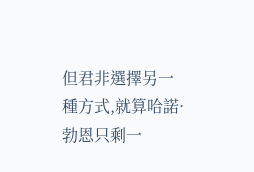但君非選擇另一種方式,就算哈諾·勃恩只剩一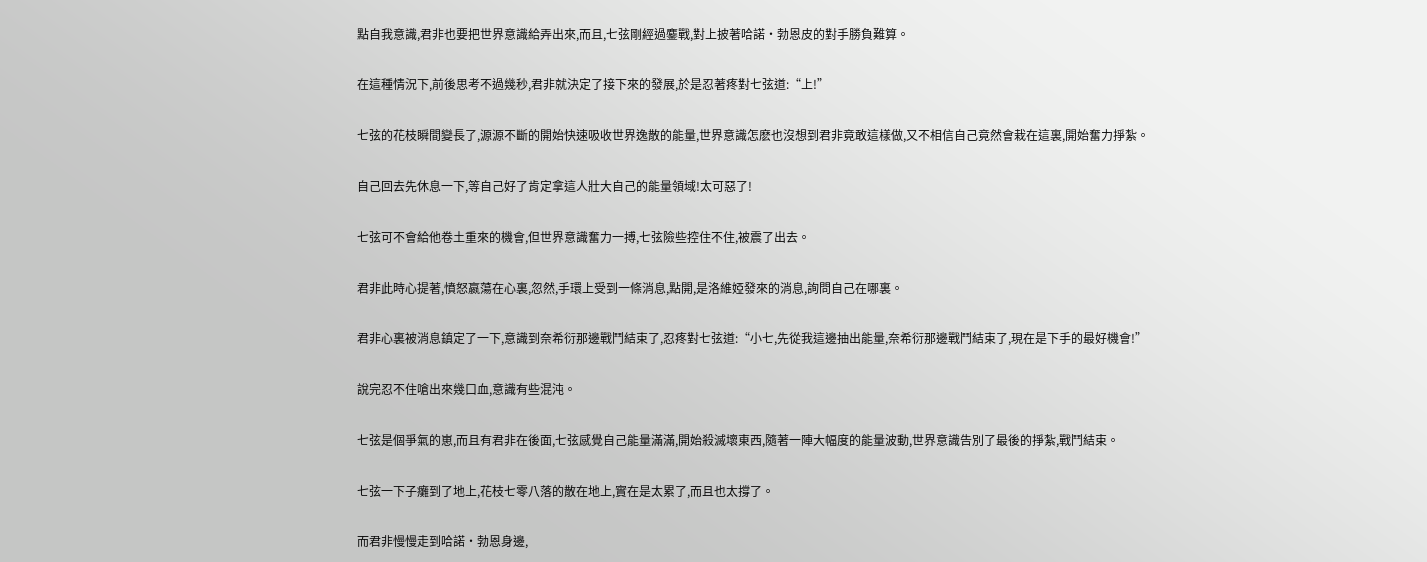點自我意識,君非也要把世界意識給弄出來,而且,七弦剛經過鏖戰,對上披著哈諾·勃恩皮的對手勝負難算。

在這種情況下,前後思考不過幾秒,君非就決定了接下來的發展,於是忍著疼對七弦道:“上!”

七弦的花枝瞬間變長了,源源不斷的開始快速吸收世界逸散的能量,世界意識怎麽也沒想到君非竟敢這樣做,又不相信自己竟然會栽在這裏,開始奮力掙紮。

自己回去先休息一下,等自己好了肯定拿這人壯大自己的能量領域!太可惡了!

七弦可不會給他卷土重來的機會,但世界意識奮力一搏,七弦險些控住不住,被震了出去。

君非此時心提著,憤怒嬴蕩在心裏,忽然,手環上受到一條消息,點開,是洛維婭發來的消息,詢問自己在哪裏。

君非心裏被消息鎮定了一下,意識到奈希衍那邊戰鬥結束了,忍疼對七弦道:“小七,先從我這邊抽出能量,奈希衍那邊戰鬥結束了,現在是下手的最好機會!”

說完忍不住嗆出來幾口血,意識有些混沌。

七弦是個爭氣的崽,而且有君非在後面,七弦感覺自己能量滿滿,開始殺滅壞東西,隨著一陣大幅度的能量波動,世界意識告別了最後的掙紮,戰鬥結束。

七弦一下子癱到了地上,花枝七零八落的散在地上,實在是太累了,而且也太撐了。

而君非慢慢走到哈諾·勃恩身邊,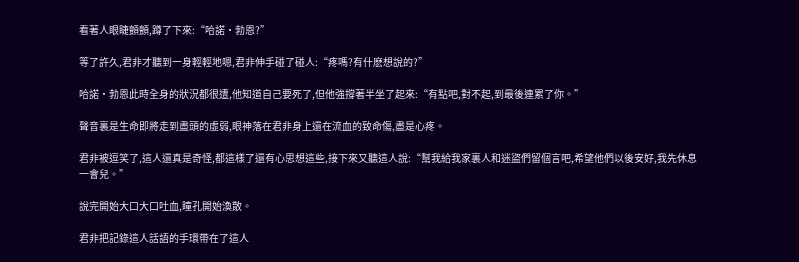看著人眼睫顫顫,蹲了下來:“哈諾·勃恩?”

等了許久,君非才聽到一身輕輕地嗯,君非伸手碰了碰人:“疼嗎?有什麽想說的?”

哈諾·勃恩此時全身的狀況都很遭,他知道自己要死了,但他強撐著半坐了起來:“有點吧,對不起,到最後連累了你。”

聲音裏是生命即將走到盡頭的虛弱,眼神落在君非身上還在流血的致命傷,盡是心疼。

君非被逗笑了,這人還真是奇怪,都這樣了還有心思想這些,接下來又聽這人說:“幫我給我家裏人和迷盜們留個言吧,希望他們以後安好,我先休息一會兒。”

說完開始大口大口吐血,瞳孔開始渙散。

君非把記錄這人話語的手環帶在了這人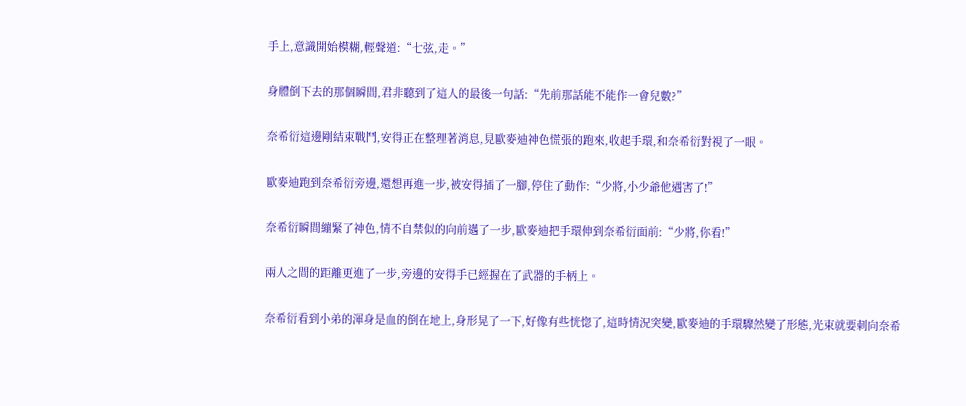手上,意識開始模糊,輕聲道:“七弦,走。”

身體倒下去的那個瞬間,君非聽到了這人的最後一句話:“先前那話能不能作一會兒數?”

奈希衍這邊剛結束戰鬥,安得正在整理著消息,見歐麥迪神色慌張的跑來,收起手環,和奈希衍對視了一眼。

歐麥迪跑到奈希衍旁邊,還想再進一步,被安得插了一腳,停住了動作:“少將,小少爺他遇害了!”

奈希衍瞬間繃緊了神色,情不自禁似的向前邁了一步,歐麥迪把手環伸到奈希衍面前:“少將,你看!”

兩人之間的距離更進了一步,旁邊的安得手已經握在了武器的手柄上。

奈希衍看到小弟的渾身是血的倒在地上,身形晃了一下,好像有些恍惚了,這時情況突變,歐麥迪的手環驟然變了形態,光束就要刺向奈希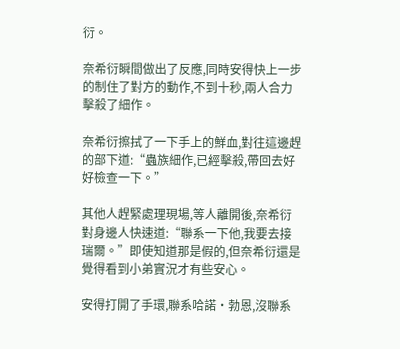衍。

奈希衍瞬間做出了反應,同時安得快上一步的制住了對方的動作,不到十秒,兩人合力擊殺了細作。

奈希衍擦拭了一下手上的鮮血,對往這邊趕的部下道:“蟲族細作,已經擊殺,帶回去好好檢查一下。”

其他人趕緊處理現場,等人離開後,奈希衍對身邊人快速道:“聯系一下他,我要去接瑞爾。”即使知道那是假的,但奈希衍還是覺得看到小弟實況才有些安心。

安得打開了手環,聯系哈諾·勃恩,沒聯系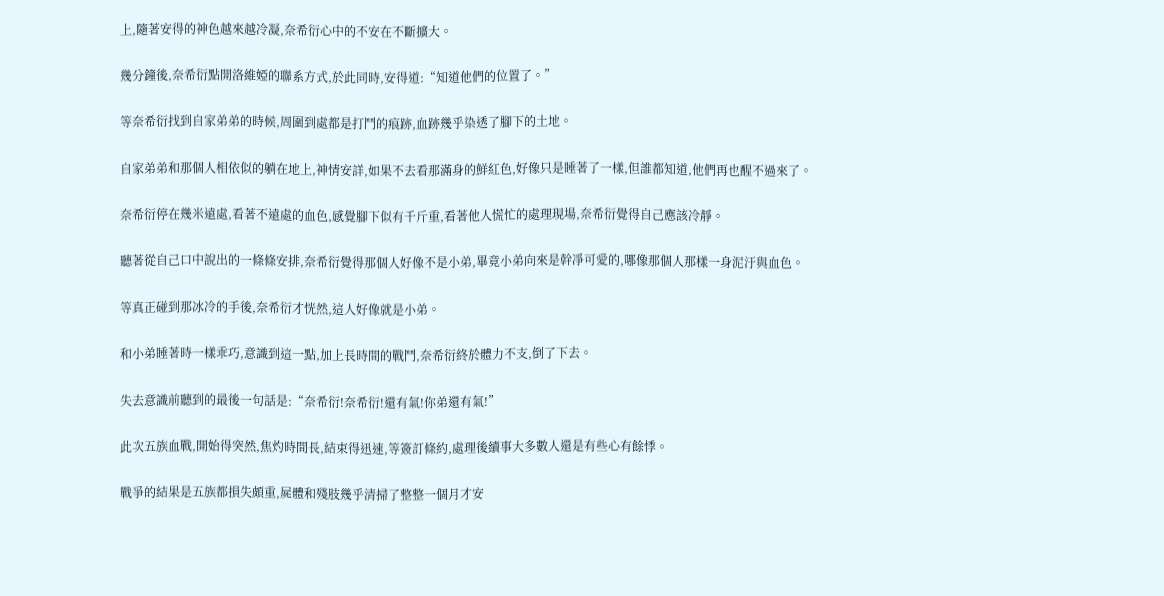上,隨著安得的神色越來越冷凝,奈希衍心中的不安在不斷擴大。

幾分鐘後,奈希衍點開洛維婭的聯系方式,於此同時,安得道:“知道他們的位置了。”

等奈希衍找到自家弟弟的時候,周圍到處都是打鬥的痕跡,血跡幾乎染透了腳下的土地。

自家弟弟和那個人相依似的躺在地上,神情安詳,如果不去看那滿身的鮮紅色,好像只是睡著了一樣,但誰都知道,他們再也醒不過來了。

奈希衍停在幾米遠處,看著不遠處的血色,感覺腳下似有千斤重,看著他人慌忙的處理現場,奈希衍覺得自己應該冷靜。

聽著從自己口中說出的一條條安排,奈希衍覺得那個人好像不是小弟,畢竟小弟向來是幹凈可愛的,哪像那個人那樣一身泥汙與血色。

等真正碰到那冰冷的手後,奈希衍才恍然,這人好像就是小弟。

和小弟睡著時一樣乖巧,意識到這一點,加上長時間的戰鬥,奈希衍終於體力不支,倒了下去。

失去意識前聽到的最後一句話是:“奈希衍!奈希衍!還有氣!你弟還有氣!”

此次五族血戰,開始得突然,焦灼時間長,結束得迅速,等簽訂條約,處理後續事大多數人還是有些心有餘悸。

戰爭的結果是五族都損失頗重,屍體和殘肢幾乎清掃了整整一個月才安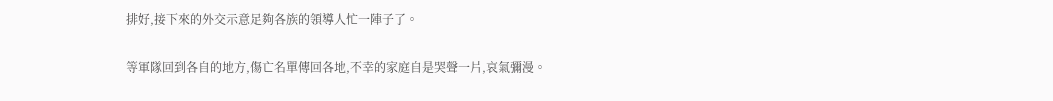排好,接下來的外交示意足夠各族的領導人忙一陣子了。

等軍隊回到各自的地方,傷亡名單傳回各地,不幸的家庭自是哭聲一片,哀氣彌漫。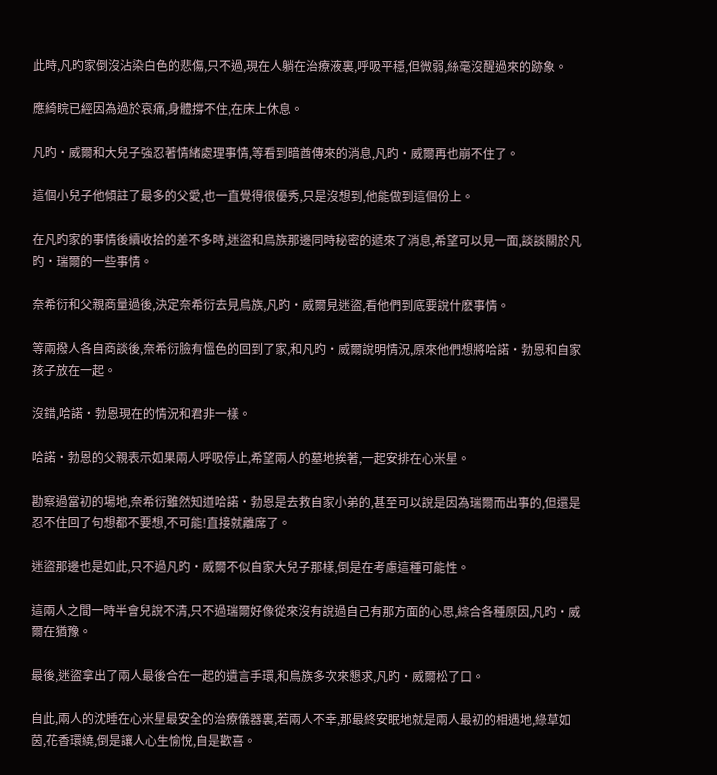此時,凡旳家倒沒沾染白色的悲傷,只不過,現在人躺在治療液裏,呼吸平穩,但微弱,絲毫沒醒過來的跡象。

應綺睆已經因為過於哀痛,身體撐不住,在床上休息。

凡旳·威爾和大兒子強忍著情緒處理事情,等看到暗酋傳來的消息,凡旳·威爾再也崩不住了。

這個小兒子他傾註了最多的父愛,也一直覺得很優秀,只是沒想到,他能做到這個份上。

在凡旳家的事情後續收拾的差不多時,迷盜和鳥族那邊同時秘密的遞來了消息,希望可以見一面,談談關於凡旳·瑞爾的一些事情。

奈希衍和父親商量過後,決定奈希衍去見鳥族,凡旳·威爾見迷盜,看他們到底要說什麽事情。

等兩撥人各自商談後,奈希衍臉有慍色的回到了家,和凡旳·威爾說明情況,原來他們想將哈諾·勃恩和自家孩子放在一起。

沒錯,哈諾·勃恩現在的情況和君非一樣。

哈諾·勃恩的父親表示如果兩人呼吸停止,希望兩人的墓地挨著,一起安排在心米星。

勘察過當初的場地,奈希衍雖然知道哈諾·勃恩是去救自家小弟的,甚至可以說是因為瑞爾而出事的,但還是忍不住回了句想都不要想,不可能!直接就離席了。

迷盜那邊也是如此,只不過凡旳·威爾不似自家大兒子那樣,倒是在考慮這種可能性。

這兩人之間一時半會兒說不清,只不過瑞爾好像從來沒有說過自己有那方面的心思,綜合各種原因,凡旳·威爾在猶豫。

最後,迷盜拿出了兩人最後合在一起的遺言手環,和鳥族多次來懇求,凡旳·威爾松了口。

自此,兩人的沈睡在心米星最安全的治療儀器裏,若兩人不幸,那最終安眠地就是兩人最初的相遇地,綠草如茵,花香環繞,倒是讓人心生愉悅,自是歡喜。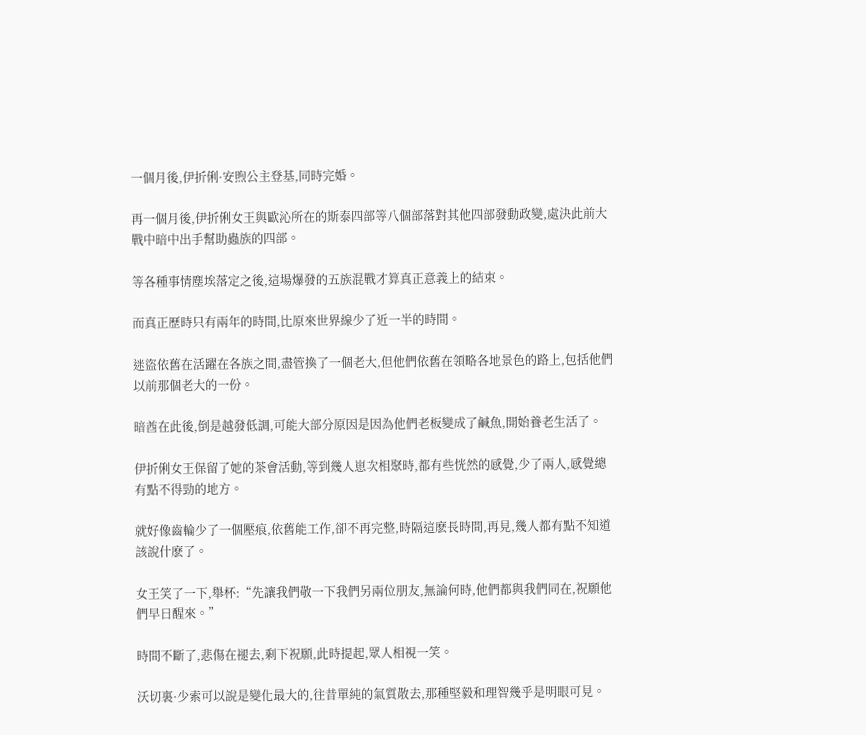一個月後,伊折俐·安煦公主登基,同時完婚。

再一個月後,伊折俐女王與歐沁所在的斯泰四部等八個部落對其他四部發動政變,處決此前大戰中暗中出手幫助蟲族的四部。

等各種事情塵埃落定之後,這場爆發的五族混戰才算真正意義上的結束。

而真正歷時只有兩年的時間,比原來世界線少了近一半的時間。

迷盜依舊在活躍在各族之間,盡管換了一個老大,但他們依舊在領略各地景色的路上,包括他們以前那個老大的一份。

暗酋在此後,倒是越發低調,可能大部分原因是因為他們老板變成了鹹魚,開始養老生活了。

伊折俐女王保留了她的茶會活動,等到幾人崽次相聚時,都有些恍然的感覺,少了兩人,感覺總有點不得勁的地方。

就好像齒輪少了一個壓痕,依舊能工作,卻不再完整,時隔這麽長時間,再見,幾人都有點不知道該說什麽了。

女王笑了一下,舉杯:“先讓我們敬一下我們另兩位朋友,無論何時,他們都與我們同在,祝願他們早日醒來。”

時間不斷了,悲傷在褪去,剩下祝願,此時提起,眾人相視一笑。

沃切裏·少索可以說是變化最大的,往昔單純的氣質散去,那種堅毅和理智幾乎是明眼可見。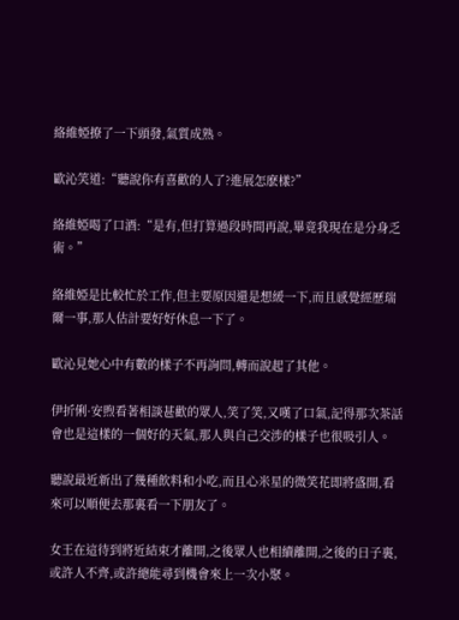絡維婭撩了一下頭發,氣質成熟。

歐沁笑道:“聽說你有喜歡的人了?進展怎麽樣?”

絡維婭喝了口酒:“是有,但打算過段時間再說,畢竟我現在是分身乏術。”

絡維婭是比較忙於工作,但主要原因還是想緩一下,而且感覺經歷瑞爾一事,那人估計要好好休息一下了。

歐沁見她心中有數的樣子不再詢問,轉而說起了其他。

伊折俐·安煦看著相談甚歡的眾人,笑了笑,又嘆了口氣,記得那次茶話會也是這樣的一個好的天氣,那人與自己交涉的樣子也很吸引人。

聽說最近新出了幾種飲料和小吃,而且心米星的微笑花即將盛開,看來可以順便去那裏看一下朋友了。

女王在這待到將近結束才離開,之後眾人也相續離開,之後的日子裏,或許人不齊,或許總能尋到機會來上一次小聚。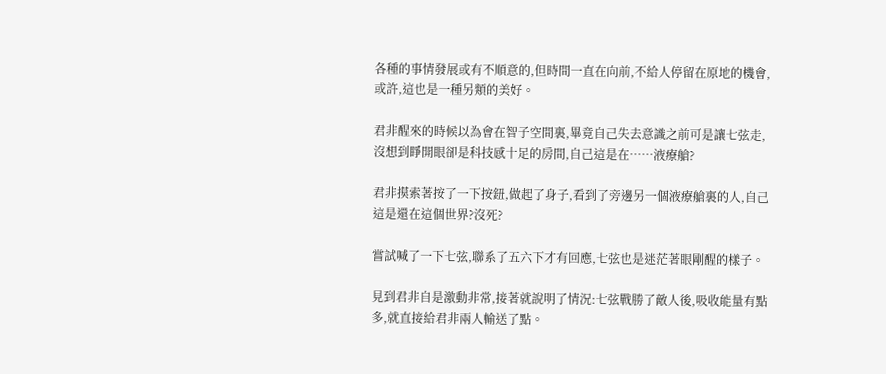各種的事情發展或有不順意的,但時間一直在向前,不給人停留在原地的機會,或許,這也是一種另類的美好。

君非醒來的時候以為會在智子空間裏,畢竟自己失去意識之前可是讓七弦走,沒想到睜開眼卻是科技感十足的房間,自己這是在……液療艙?

君非摸索著按了一下按鈕,做起了身子,看到了旁邊另一個液療艙裏的人,自己這是還在這個世界?沒死?

嘗試喊了一下七弦,聯系了五六下才有回應,七弦也是迷茫著眼剛醒的樣子。

見到君非自是激動非常,接著就說明了情況:七弦戰勝了敵人後,吸收能量有點多,就直接給君非兩人輸送了點。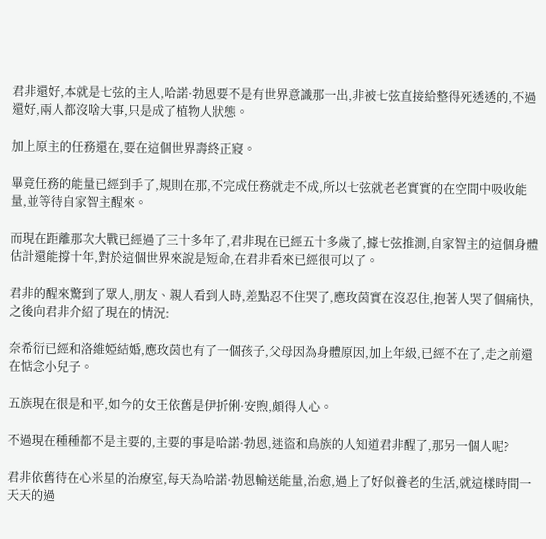君非還好,本就是七弦的主人,哈諾·勃恩要不是有世界意識那一出,非被七弦直接給整得死透透的,不過還好,兩人都沒啥大事,只是成了植物人狀態。

加上原主的任務還在,要在這個世界壽終正寢。

畢竟任務的能量已經到手了,規則在那,不完成任務就走不成,所以七弦就老老實實的在空間中吸收能量,並等待自家智主醒來。

而現在距離那次大戰已經過了三十多年了,君非現在已經五十多歲了,據七弦推測,自家智主的這個身體估計還能撐十年,對於這個世界來說是短命,在君非看來已經很可以了。

君非的醒來驚到了眾人,朋友、親人看到人時,差點忍不住哭了,應玫茵實在沒忍住,抱著人哭了個痛快,之後向君非介紹了現在的情況:

奈希衍已經和洛維婭結婚,應玫茵也有了一個孩子,父母因為身體原因,加上年級,已經不在了,走之前還在惦念小兒子。

五族現在很是和平,如今的女王依舊是伊折俐·安煦,頗得人心。

不過現在種種都不是主要的,主要的事是哈諾·勃恩,迷盜和鳥族的人知道君非醒了,那另一個人呢?

君非依舊待在心米星的治療室,每天為哈諾·勃恩輸送能量,治愈,過上了好似養老的生活,就這樣時間一天天的過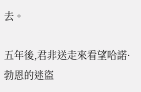去。

五年後,君非送走來看望哈諾·勃恩的迷盜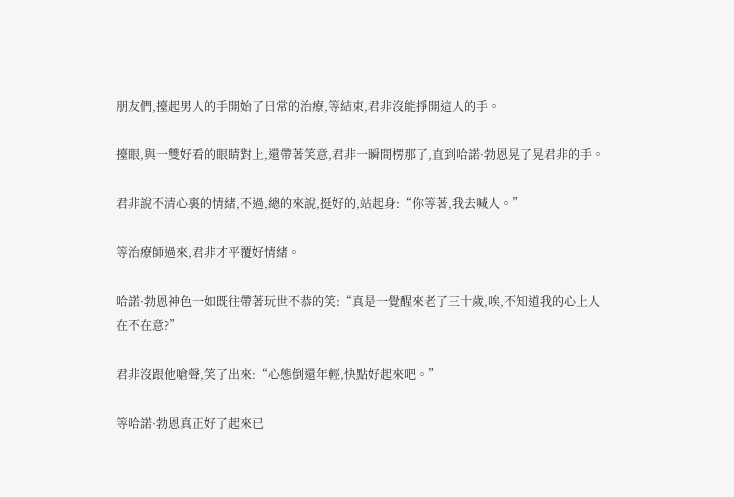朋友們,擡起男人的手開始了日常的治療,等結束,君非沒能掙開這人的手。

擡眼,與一雙好看的眼睛對上,還帶著笑意,君非一瞬間楞那了,直到哈諾·勃恩晃了晃君非的手。

君非說不清心裏的情緒,不過,總的來說,挺好的,站起身:“你等著,我去喊人。”

等治療師過來,君非才平覆好情緒。

哈諾·勃恩神色一如既往帶著玩世不恭的笑:“真是一覺醒來老了三十歲,唉,不知道我的心上人在不在意?”

君非沒跟他嗆聲,笑了出來:“心態倒還年輕,快點好起來吧。”

等哈諾·勃恩真正好了起來已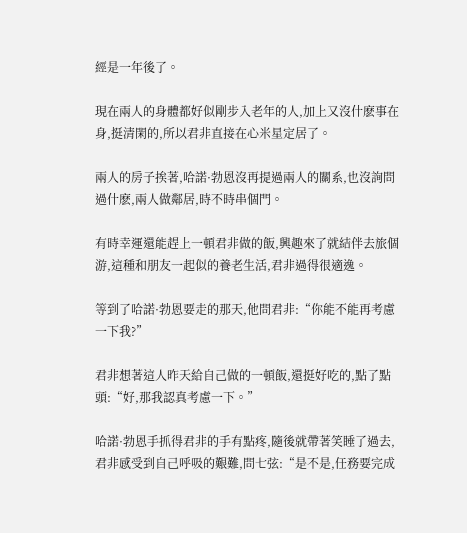經是一年後了。

現在兩人的身體都好似剛步入老年的人,加上又沒什麽事在身,挺清閑的,所以君非直接在心米星定居了。

兩人的房子挨著,哈諾·勃恩沒再提過兩人的關系,也沒詢問過什麽,兩人做鄰居,時不時串個門。

有時幸運還能趕上一頓君非做的飯,興趣來了就結伴去旅個游,這種和朋友一起似的養老生活,君非過得很適逸。

等到了哈諾·勃恩要走的那天,他問君非:“你能不能再考慮一下我?”

君非想著這人昨天給自己做的一頓飯,還挺好吃的,點了點頭:“好,那我認真考慮一下。”

哈諾·勃恩手抓得君非的手有點疼,隨後就帶著笑睡了過去,君非感受到自己呼吸的艱難,問七弦:“是不是,任務要完成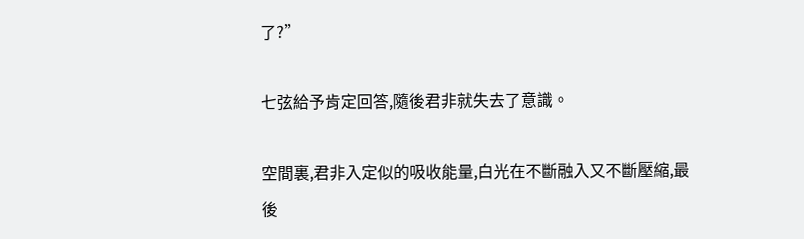了?”

七弦給予肯定回答,隨後君非就失去了意識。

空間裏,君非入定似的吸收能量,白光在不斷融入又不斷壓縮,最後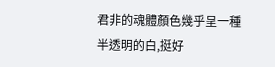君非的魂體顏色幾乎呈一種半透明的白,挺好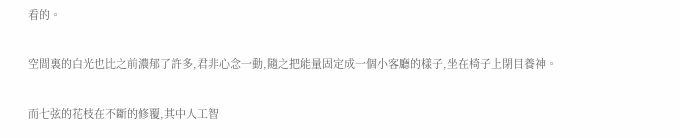看的。

空間裏的白光也比之前濃郁了許多,君非心念一動,隨之把能量固定成一個小客廳的樣子,坐在椅子上閉目養神。

而七弦的花枝在不斷的修覆,其中人工智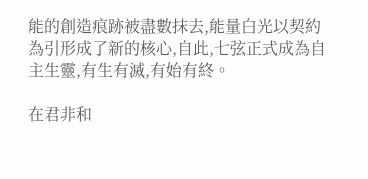能的創造痕跡被盡數抹去,能量白光以契約為引形成了新的核心,自此,七弦正式成為自主生靈,有生有滅,有始有終。

在君非和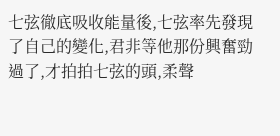七弦徹底吸收能量後,七弦率先發現了自己的變化,君非等他那份興奮勁過了,才拍拍七弦的頭,柔聲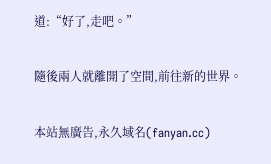道:“好了,走吧。”

隨後兩人就離開了空間,前往新的世界。

本站無廣告,永久域名(fanyan.cc)